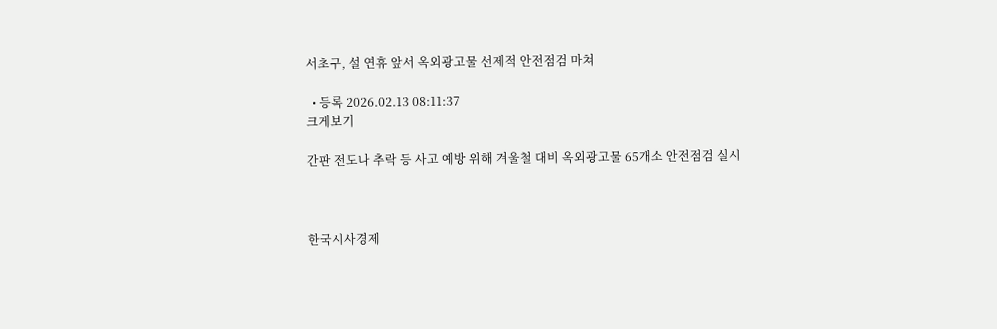서초구, 설 연휴 앞서 옥외광고물 선제적 안전점검 마쳐

  • 등록 2026.02.13 08:11:37
크게보기

간판 전도나 추락 등 사고 예방 위해 겨울철 대비 옥외광고물 65개소 안전점검 실시



한국시사경제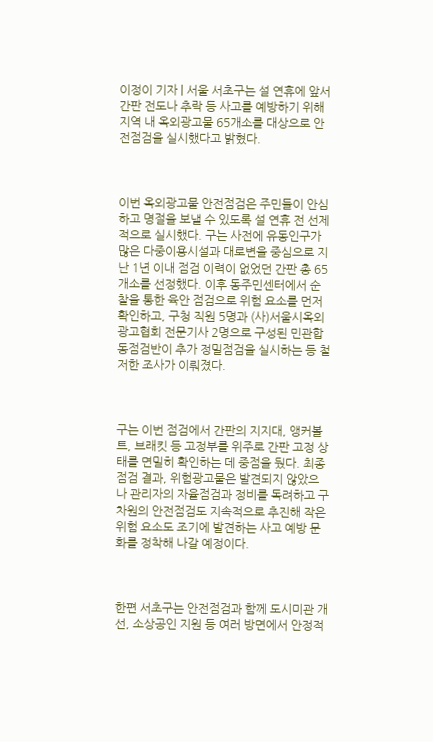이정이 기자 | 서울 서초구는 설 연휴에 앞서 간판 전도나 추락 등 사고를 예방하기 위해 지역 내 옥외광고물 65개소를 대상으로 안전점검을 실시했다고 밝혔다.



이번 옥외광고물 안전점검은 주민들이 안심하고 명절을 보낼 수 있도록 설 연휴 전 선제적으로 실시했다. 구는 사전에 유동인구가 많은 다중이용시설과 대로변을 중심으로 지난 1년 이내 점검 이력이 없었던 간판 총 65개소를 선정했다. 이후 동주민센터에서 순찰을 통한 육안 점검으로 위험 요소를 먼저 확인하고, 구청 직원 5명과 (사)서울시옥외광고협회 전문기사 2명으로 구성된 민관합동점검반이 추가 정밀점검을 실시하는 등 철저한 조사가 이뤄졌다.



구는 이번 점검에서 간판의 지지대, 앵커볼트, 브래킷 등 고정부를 위주로 간판 고정 상태를 면밀히 확인하는 데 중점을 뒀다. 최종 점검 결과, 위험광고물은 발견되지 않았으나 관리자의 자율점검과 정비를 독려하고 구 차원의 안전점검도 지속적으로 추진해 작은 위험 요소도 조기에 발견하는 사고 예방 문화를 정착해 나갈 예정이다.



한편 서초구는 안전점검과 함께 도시미관 개선, 소상공인 지원 등 여러 방면에서 안정적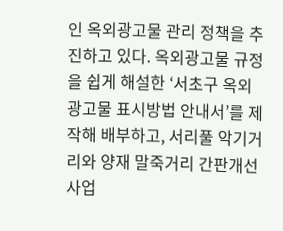인 옥외광고물 관리 정책을 추진하고 있다. 옥외광고물 규정을 쉽게 해설한 ‘서초구 옥외광고물 표시방법 안내서’를 제작해 배부하고, 서리풀 악기거리와 양재 말죽거리 간판개선사업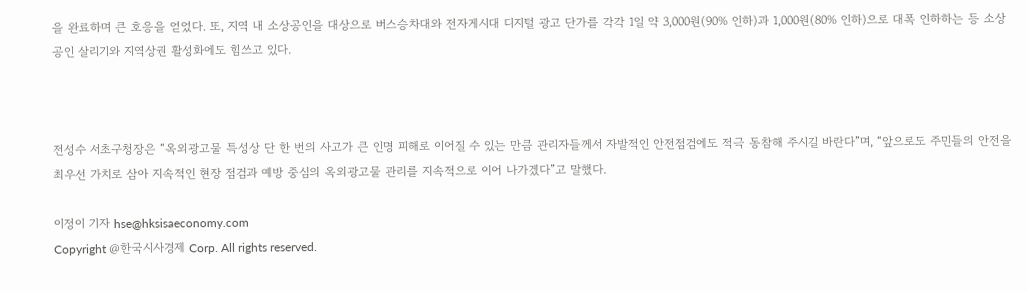을 완료하며 큰 호응을 얻었다. 또, 지역 내 소상공인을 대상으로 버스승차대와 전자게시대 디지털 광고 단가를 각각 1일 약 3,000원(90% 인하)과 1,000원(80% 인하)으로 대폭 인하하는 등 소상공인 살리기와 지역상권 활성화에도 힘쓰고 있다.



전성수 서초구청장은 “옥외광고물 특성상 단 한 번의 사고가 큰 인명 피해로 이어질 수 있는 만큼 관리자들께서 자발적인 안전점검에도 적극 동참해 주시길 바란다”며, “앞으로도 주민들의 안전을 최우선 가치로 삼아 지속적인 현장 점검과 예방 중심의 옥외광고물 관리를 지속적으로 이어 나가겠다”고 말했다.

이정이 기자 hse@hksisaeconomy.com
Copyright @한국시사경제 Corp. All rights reserved.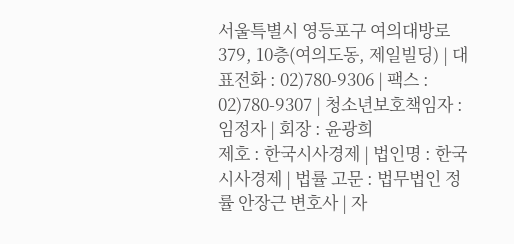서울특별시 영등포구 여의대방로 379, 10층(여의도동, 제일빌딩) | 대표전화 : 02)780-9306 | 팩스 : 02)780-9307 | 청소년보호책임자 : 임정자 | 회장 : 윤광희
제호 : 한국시사경제 | 법인명 : 한국시사경제 | 법률 고문 : 법무법인 정률 안장근 변호사 | 자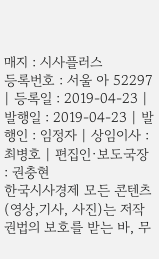매지 : 시사플러스
등록번호 : 서울 아 52297 | 등록일 : 2019-04-23 | 발행일 : 2019-04-23 | 발행인 : 임정자 | 상임이사 : 최병호 | 편집인·보도국장 : 권충현
한국시사경제 모든 콘텐츠(영상,기사, 사진)는 저작권법의 보호를 받는 바, 무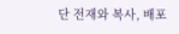단 전재와 복사, 배포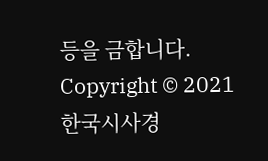등을 금합니다.
Copyright © 2021 한국시사경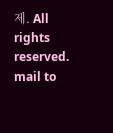제. All rights reserved. mail to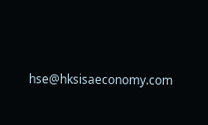hse@hksisaeconomy.com